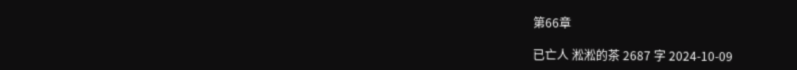第66章

已亡人 淞淞的茶 2687 字 2024-10-09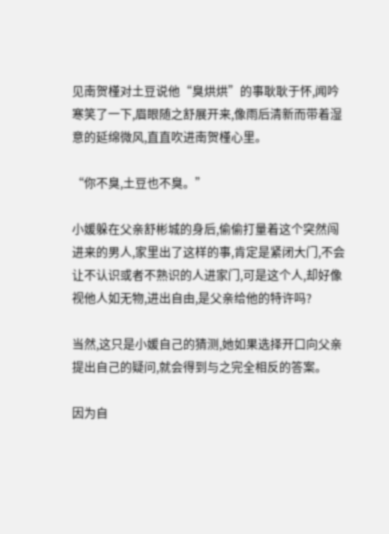见南贺槿对土豆说他“臭烘烘”的事耿耿于怀,闻吟寒笑了一下,眉眼随之舒展开来,像雨后清新而带着湿意的延绵微风,直直吹进南贺槿心里。

“你不臭,土豆也不臭。”

小媛躲在父亲舒彬城的身后,偷偷打量着这个突然闯进来的男人,家里出了这样的事,肯定是紧闭大门,不会让不认识或者不熟识的人进家门,可是这个人,却好像视他人如无物,进出自由,是父亲给他的特许吗?

当然,这只是小媛自己的猜测,她如果选择开口向父亲提出自己的疑问,就会得到与之完全相反的答案。

因为自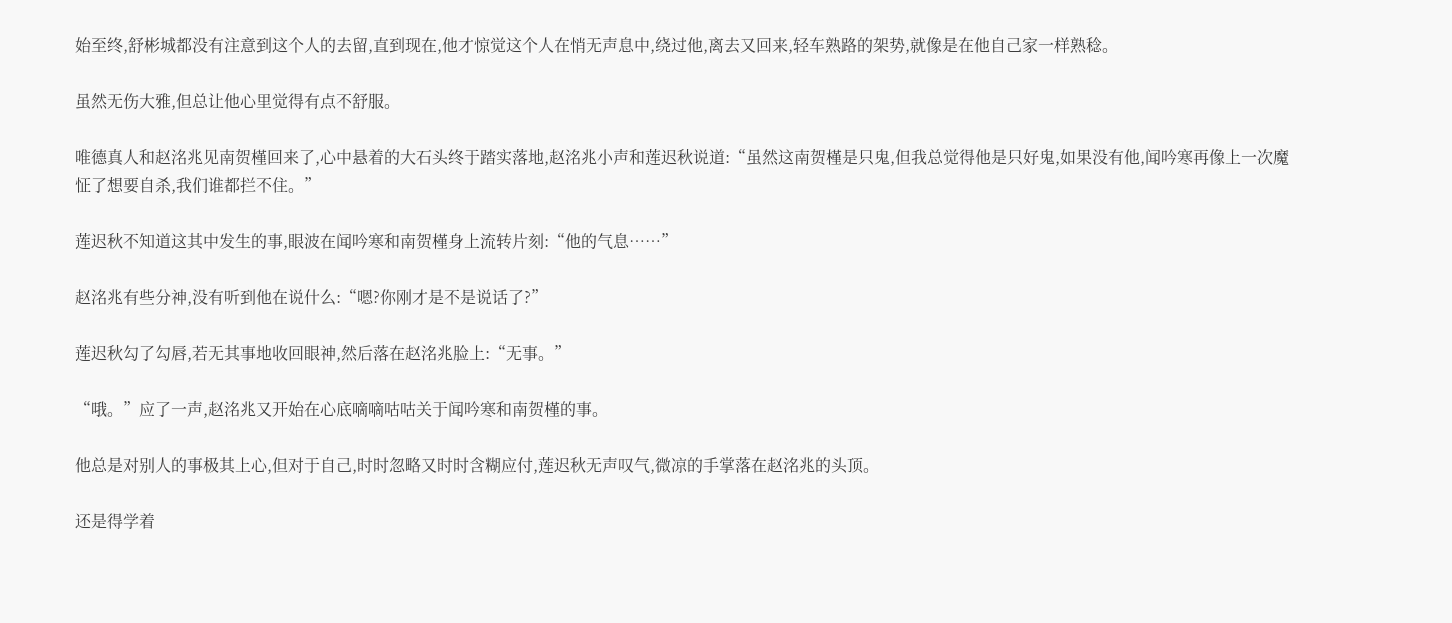始至终,舒彬城都没有注意到这个人的去留,直到现在,他才惊觉这个人在悄无声息中,绕过他,离去又回来,轻车熟路的架势,就像是在他自己家一样熟稔。

虽然无伤大雅,但总让他心里觉得有点不舒服。

唯德真人和赵洺兆见南贺槿回来了,心中悬着的大石头终于踏实落地,赵洺兆小声和莲迟秋说道:“虽然这南贺槿是只鬼,但我总觉得他是只好鬼,如果没有他,闻吟寒再像上一次魔怔了想要自杀,我们谁都拦不住。”

莲迟秋不知道这其中发生的事,眼波在闻吟寒和南贺槿身上流转片刻:“他的气息……”

赵洺兆有些分神,没有听到他在说什么:“嗯?你刚才是不是说话了?”

莲迟秋勾了勾唇,若无其事地收回眼神,然后落在赵洺兆脸上:“无事。”

“哦。”应了一声,赵洺兆又开始在心底嘀嘀咕咕关于闻吟寒和南贺槿的事。

他总是对别人的事极其上心,但对于自己,时时忽略又时时含糊应付,莲迟秋无声叹气,微凉的手掌落在赵洺兆的头顶。

还是得学着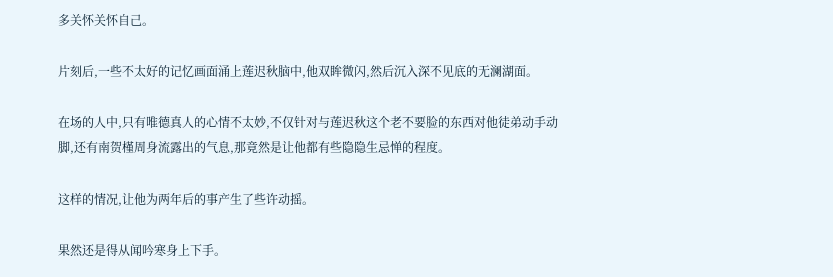多关怀关怀自己。

片刻后,一些不太好的记忆画面涌上莲迟秋脑中,他双眸微闪,然后沉入深不见底的无澜湖面。

在场的人中,只有唯德真人的心情不太妙,不仅针对与莲迟秋这个老不要脸的东西对他徒弟动手动脚,还有南贺槿周身流露出的气息,那竟然是让他都有些隐隐生忌惮的程度。

这样的情况,让他为两年后的事产生了些许动摇。

果然还是得从闻吟寒身上下手。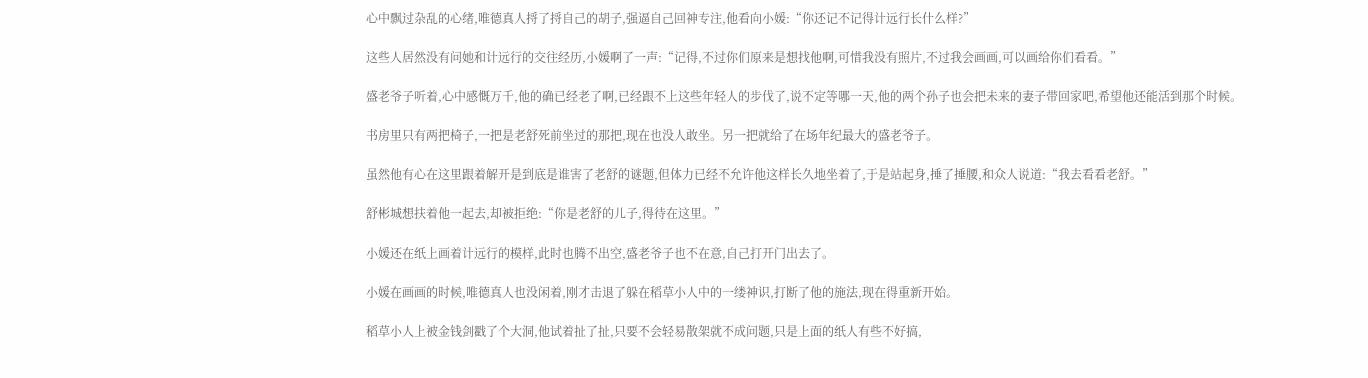心中飘过杂乱的心绪,唯德真人捋了捋自己的胡子,强逼自己回神专注,他看向小媛:“你还记不记得计远行长什么样?”

这些人居然没有问她和计远行的交往经历,小媛啊了一声:“记得,不过你们原来是想找他啊,可惜我没有照片,不过我会画画,可以画给你们看看。”

盛老爷子听着,心中感慨万千,他的确已经老了啊,已经跟不上这些年轻人的步伐了,说不定等哪一天,他的两个孙子也会把未来的妻子带回家吧,希望他还能活到那个时候。

书房里只有两把椅子,一把是老舒死前坐过的那把,现在也没人敢坐。另一把就给了在场年纪最大的盛老爷子。

虽然他有心在这里跟着解开是到底是谁害了老舒的谜题,但体力已经不允许他这样长久地坐着了,于是站起身,捶了捶腰,和众人说道:“我去看看老舒。”

舒彬城想扶着他一起去,却被拒绝:“你是老舒的儿子,得待在这里。”

小媛还在纸上画着计远行的模样,此时也腾不出空,盛老爷子也不在意,自己打开门出去了。

小媛在画画的时候,唯德真人也没闲着,刚才击退了躲在稻草小人中的一缕神识,打断了他的施法,现在得重新开始。

稻草小人上被金钱剑戳了个大洞,他试着扯了扯,只要不会轻易散架就不成问题,只是上面的纸人有些不好搞,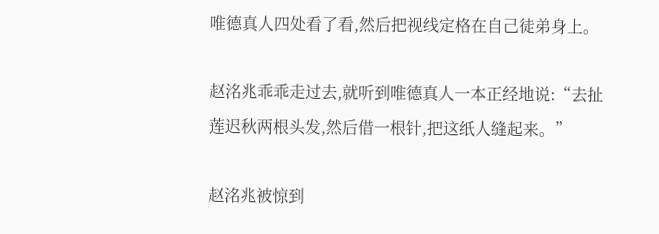唯德真人四处看了看,然后把视线定格在自己徒弟身上。

赵洺兆乖乖走过去,就听到唯德真人一本正经地说:“去扯莲迟秋两根头发,然后借一根针,把这纸人缝起来。”

赵洺兆被惊到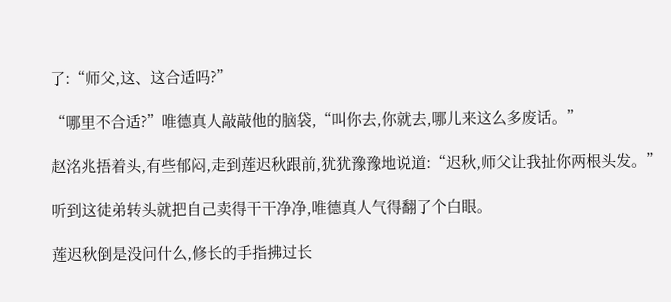了:“师父,这、这合适吗?”

“哪里不合适?”唯德真人敲敲他的脑袋,“叫你去,你就去,哪儿来这么多废话。”

赵洺兆捂着头,有些郁闷,走到莲迟秋跟前,犹犹豫豫地说道:“迟秋,师父让我扯你两根头发。”

听到这徒弟转头就把自己卖得干干净净,唯德真人气得翻了个白眼。

莲迟秋倒是没问什么,修长的手指拂过长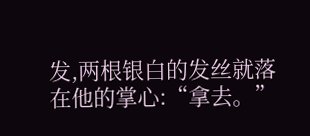发,两根银白的发丝就落在他的掌心:“拿去。”